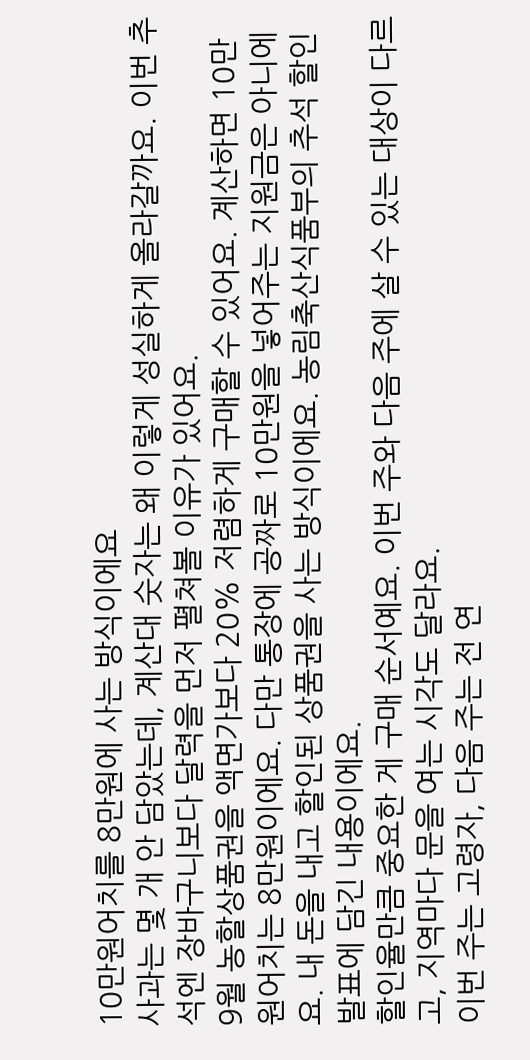10만원어치를 8만원에 사는 방식이에요
사과는 몇 개 안 담았는데, 계산대 숫자는 왜 이렇게 성실하게 올라갈까요. 이번 추석엔 장바구니보다 달력을 먼저 펼쳐볼 이유가 있어요.
9월 농할상품권을 액면가보다 20% 저렴하게 구매할 수 있어요. 계산하면 10만원어치는 8만원이에요. 다만 통장에 공짜로 10만원을 넣어주는 지원금은 아니에요. 내 돈을 내고 할인된 상품권을 사는 방식이에요. 농림축산식품부의 추석 할인 발표에 담긴 내용이에요.
할인율만큼 중요한 게 구매 순서예요. 이번 주와 다음 주에 살 수 있는 대상이 다르고, 지역마다 문을 여는 시각도 달라요.
이번 주는 고령자, 다음 주는 전 연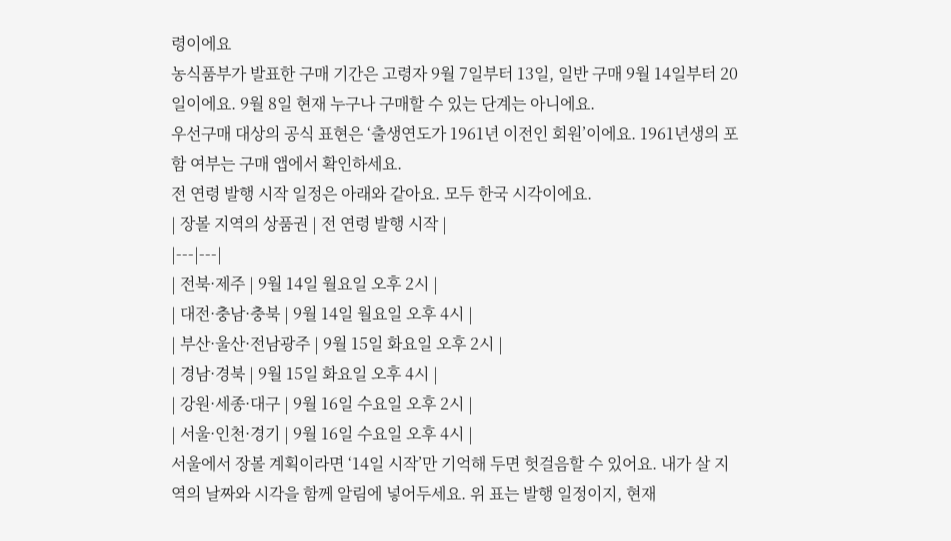령이에요
농식품부가 발표한 구매 기간은 고령자 9월 7일부터 13일, 일반 구매 9월 14일부터 20일이에요. 9월 8일 현재 누구나 구매할 수 있는 단계는 아니에요.
우선구매 대상의 공식 표현은 ‘출생연도가 1961년 이전인 회원’이에요. 1961년생의 포함 여부는 구매 앱에서 확인하세요.
전 연령 발행 시작 일정은 아래와 같아요. 모두 한국 시각이에요.
| 장볼 지역의 상품권 | 전 연령 발행 시작 |
|---|---|
| 전북·제주 | 9월 14일 월요일 오후 2시 |
| 대전·충남·충북 | 9월 14일 월요일 오후 4시 |
| 부산·울산·전남광주 | 9월 15일 화요일 오후 2시 |
| 경남·경북 | 9월 15일 화요일 오후 4시 |
| 강원·세종·대구 | 9월 16일 수요일 오후 2시 |
| 서울·인천·경기 | 9월 16일 수요일 오후 4시 |
서울에서 장볼 계획이라면 ‘14일 시작’만 기억해 두면 헛걸음할 수 있어요. 내가 살 지역의 날짜와 시각을 함께 알림에 넣어두세요. 위 표는 발행 일정이지, 현재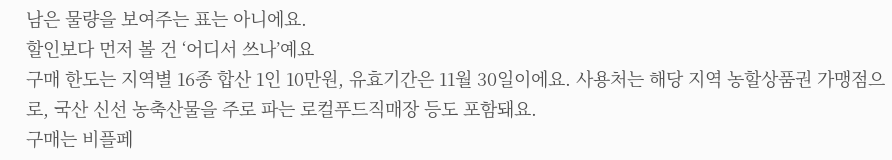남은 물량을 보여주는 표는 아니에요.
할인보다 먼저 볼 건 ‘어디서 쓰나’예요
구매 한도는 지역별 16종 합산 1인 10만원, 유효기간은 11월 30일이에요. 사용처는 해당 지역 농할상품권 가맹점으로, 국산 신선 농축산물을 주로 파는 로컬푸드직매장 등도 포함돼요.
구매는 비플페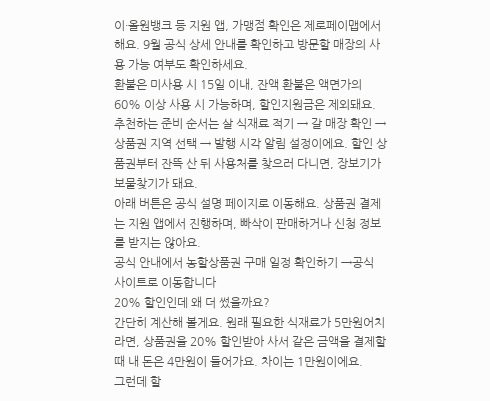이·올원뱅크 등 지원 앱, 가맹점 확인은 제로페이맵에서 해요. 9월 공식 상세 안내를 확인하고 방문할 매장의 사용 가능 여부도 확인하세요.
환불은 미사용 시 15일 이내, 잔액 환불은 액면가의 60% 이상 사용 시 가능하며, 할인지원금은 제외돼요.
추천하는 준비 순서는 살 식재료 적기 → 갈 매장 확인 → 상품권 지역 선택 → 발행 시각 알림 설정이에요. 할인 상품권부터 잔뜩 산 뒤 사용처를 찾으러 다니면, 장보기가 보물찾기가 돼요.
아래 버튼은 공식 설명 페이지로 이동해요. 상품권 결제는 지원 앱에서 진행하며, 빠삭이 판매하거나 신청 정보를 받지는 않아요.
공식 안내에서 농할상품권 구매 일정 확인하기 →공식 사이트로 이동합니다
20% 할인인데 왜 더 썼을까요?
간단히 계산해 볼게요. 원래 필요한 식재료가 5만원어치라면, 상품권을 20% 할인받아 사서 같은 금액을 결제할 때 내 돈은 4만원이 들어가요. 차이는 1만원이에요.
그런데 할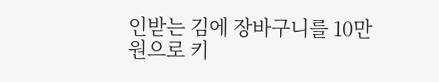인받는 김에 장바구니를 10만원으로 키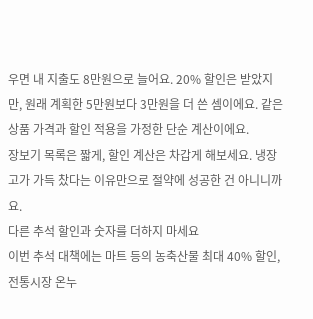우면 내 지출도 8만원으로 늘어요. 20% 할인은 받았지만, 원래 계획한 5만원보다 3만원을 더 쓴 셈이에요. 같은 상품 가격과 할인 적용을 가정한 단순 계산이에요.
장보기 목록은 짧게, 할인 계산은 차갑게 해보세요. 냉장고가 가득 찼다는 이유만으로 절약에 성공한 건 아니니까요.
다른 추석 할인과 숫자를 더하지 마세요
이번 추석 대책에는 마트 등의 농축산물 최대 40% 할인, 전통시장 온누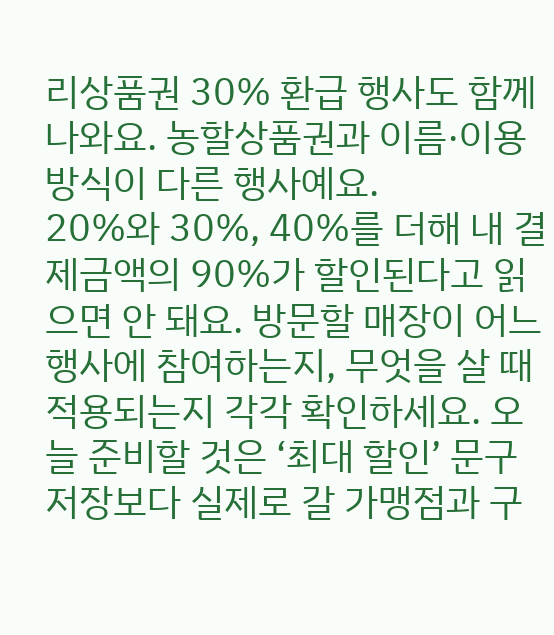리상품권 30% 환급 행사도 함께 나와요. 농할상품권과 이름·이용 방식이 다른 행사예요.
20%와 30%, 40%를 더해 내 결제금액의 90%가 할인된다고 읽으면 안 돼요. 방문할 매장이 어느 행사에 참여하는지, 무엇을 살 때 적용되는지 각각 확인하세요. 오늘 준비할 것은 ‘최대 할인’ 문구 저장보다 실제로 갈 가맹점과 구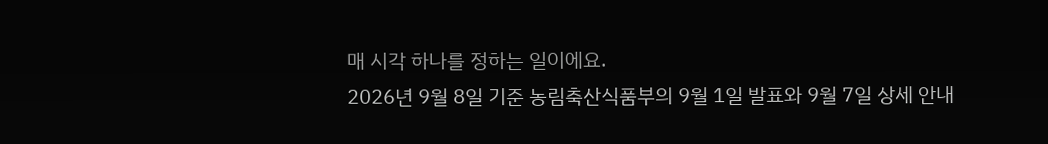매 시각 하나를 정하는 일이에요.
2026년 9월 8일 기준 농림축산식품부의 9월 1일 발표와 9월 7일 상세 안내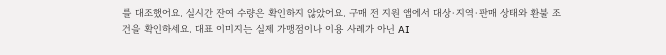를 대조했어요. 실시간 잔여 수량은 확인하지 않았어요. 구매 전 지원 앱에서 대상·지역·판매 상태와 환불 조건을 확인하세요. 대표 이미지는 실제 가맹점이나 이용 사례가 아닌 AI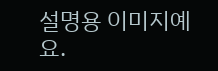설명용 이미지예요.